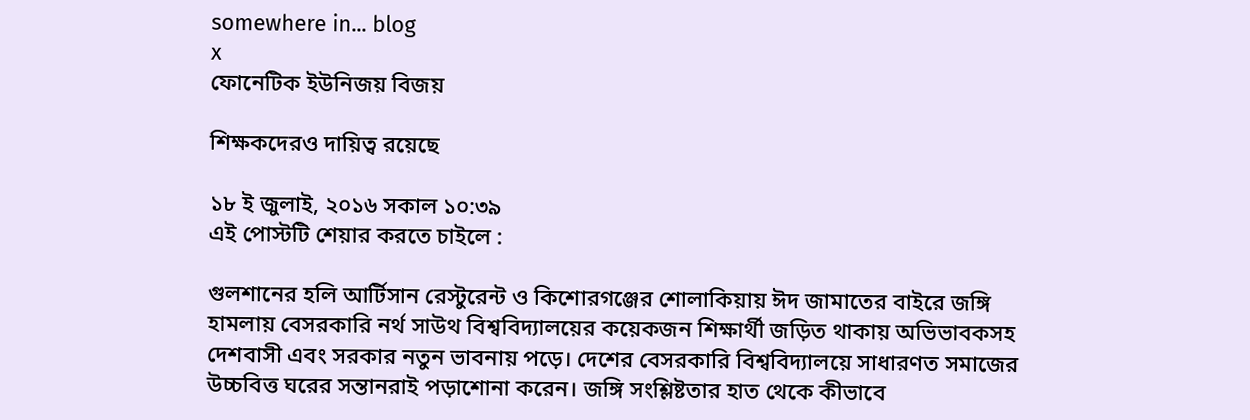somewhere in... blog
x
ফোনেটিক ইউনিজয় বিজয়

শিক্ষকদেরও দায়িত্ব রয়েছে

১৮ ই জুলাই, ২০১৬ সকাল ১০:৩৯
এই পোস্টটি শেয়ার করতে চাইলে :

গুলশানের হলি আর্টিসান রেস্টুরেন্ট ও কিশোরগঞ্জের শোলাকিয়ায় ঈদ জামাতের বাইরে জঙ্গি হামলায় বেসরকারি নর্থ সাউথ বিশ্ববিদ্যালয়ের কয়েকজন শিক্ষার্থী জড়িত থাকায় অভিভাবকসহ দেশবাসী এবং সরকার নতুন ভাবনায় পড়ে। দেশের বেসরকারি বিশ্ববিদ্যালয়ে সাধারণত সমাজের উচ্চবিত্ত ঘরের সন্তানরাই পড়াশোনা করেন। জঙ্গি সংশ্লিষ্টতার হাত থেকে কীভাবে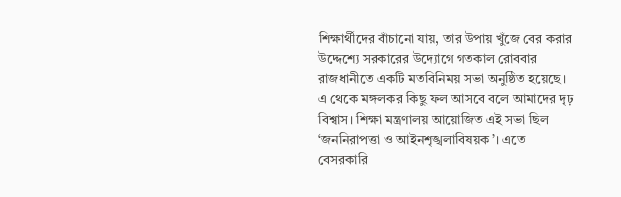শিক্ষার্থীদের বাঁচানো যায়, তার উপায় খুঁজে বের করার উদ্দেশ্যে সরকারের উদ্যোগে গতকাল রোববার রাজধানীতে একটি মতবিনিময় সভা অনুষ্ঠিত হয়েছে। এ থেকে মঙ্গলকর কিছু ফল আসবে বলে আমাদের দৃঢ় বিশ্বাস। শিক্ষা মন্ত্রণালয় আয়োজিত এই সভা ছিল ‘জননিরাপত্তা ও আইনশৃঙ্খলাবিষয়ক’। এতে বেসরকারি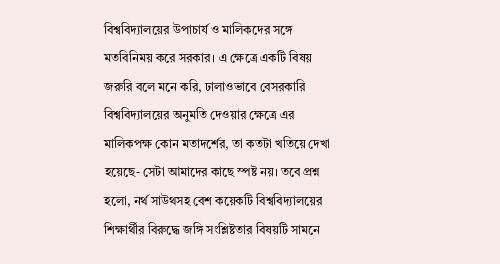বিশ্ববিদ্যালয়ের উপাচার্য ও মালিকদের সঙ্গে মতবিনিময় করে সরকার। এ ক্ষেত্রে একটি বিষয় জরুরি বলে মনে করি, ঢালাওভাবে বেসরকারি বিশ্ববিদ্যালয়ের অনুমতি দেওয়ার ক্ষেত্রে এর মালিকপক্ষ কোন মতাদর্শের, তা কতটা খতিয়ে দেখা হয়েছে- সেটা আমাদের কাছে স্পষ্ট নয়। তবে প্রশ্ন হলো, নর্থ সাউথসহ বেশ কয়েকটি বিশ্ববিদ্যালয়ের শিক্ষার্থীর বিরুদ্ধে জঙ্গি সংশ্লিষ্টতার বিষয়টি সামনে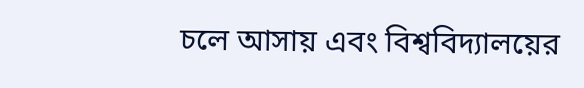চলে আসায় এবং বিশ্ববিদ্যালয়ের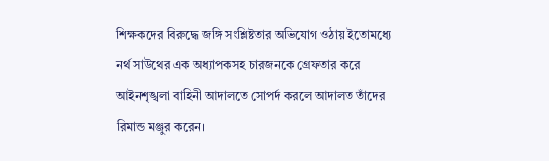শিক্ষকদের বিরুদ্ধে জঙ্গি সংশ্লিষ্টতার অভিযোগ ওঠায় ইতোমধ্যে নর্থ সাউথের এক অধ্যাপকসহ চারজনকে গ্রেফতার করে আইনশৃঙ্খলা বাহিনী আদালতে সোপর্দ করলে আদালত তাঁদের রিমান্ড মঞ্জুর করেন।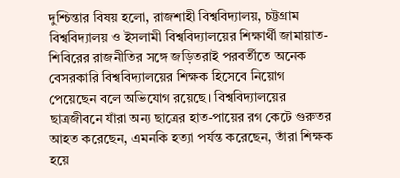দুশ্চিন্তার বিষয় হলো, রাজশাহী বিশ্ববিদ্যালয়, চট্টগ্রাম বিশ্ববিদ্যালয় ও ইসলামী বিশ্ববিদ্যালয়ের শিক্ষার্থী জামায়াত-শিবিরের রাজনীতির সঙ্গে জড়িতরাই পরবর্তীতে অনেক বেসরকারি বিশ্ববিদ্যালয়ের শিক্ষক হিসেবে নিয়োগ পেয়েছেন বলে অভিযোগ রয়েছে। বিশ্ববিদ্যালয়ের ছাত্রজীবনে যাঁরা অন্য ছাত্রের হাত-পায়ের রগ কেটে গুরুতর আহত করেছেন, এমনকি হত্যা পর্যন্ত করেছেন, তাঁরা শিক্ষক হয়ে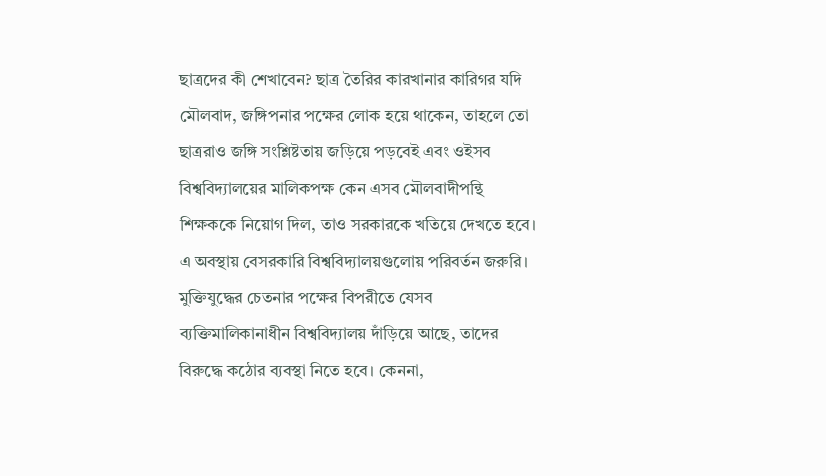ছাত্রদের কী শেখাবেন? ছাত্র তৈরির কারখানার কারিগর যদি মৌলবাদ, জঙ্গিপনার পক্ষের লোক হয়ে থাকেন, তাহলে তো ছাত্ররাও জঙ্গি সংশ্লিষ্টতায় জড়িয়ে পড়বেই এবং ওইসব বিশ্ববিদ্যালয়ের মালিকপক্ষ কেন এসব মৌলবাদীপন্থি শিক্ষককে নিয়োগ দিল, তাও সরকারকে খতিয়ে দেখতে হবে। এ অবস্থায় বেসরকারি বিশ্ববিদ্যালয়গুলোয় পরিবর্তন জরুরি। মুক্তিযুদ্ধের চেতনার পক্ষের বিপরীতে যেসব ব্যক্তিমালিকানাধীন বিশ্ববিদ্যালয় দাঁড়িয়ে আছে, তাদের বিরুদ্ধে কঠোর ব্যবস্থা নিতে হবে। কেননা,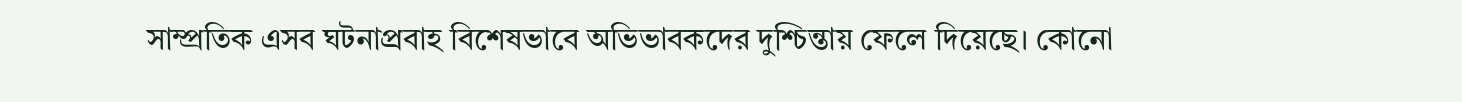সাম্প্রতিক এসব ঘটনাপ্রবাহ বিশেষভাবে অভিভাবকদের দুশ্চিন্তায় ফেলে দিয়েছে। কোনো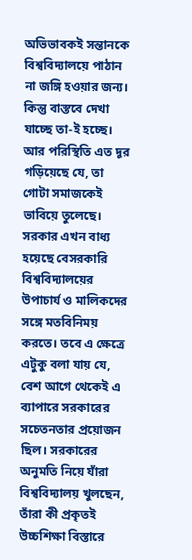অভিভাবকই সন্তানকে বিশ্ববিদ্যালয়ে পাঠান না জঙ্গি হওয়ার জন্য। কিন্তু বাস্তবে দেখা যাচ্ছে তা-ই হচ্ছে। আর পরিস্থিতি এত দূর গড়িয়েছে যে, তা গোটা সমাজকেই ভাবিয়ে তুলেছে। সরকার এখন বাধ্য হয়েছে বেসরকারি বিশ্ববিদ্যালয়ের উপাচার্য ও মালিকদের সঙ্গে মতবিনিময় করতে। তবে এ ক্ষেত্রে এটুকু বলা যায় যে, বেশ আগে থেকেই এ ব্যাপারে সরকারের সচেতনতার প্রয়োজন ছিল। সরকারের অনুমতি নিয়ে যাঁরা বিশ্ববিদ্যালয় খুলছেন, তাঁরা কী প্রকৃতই উচ্চশিক্ষা বিস্তারে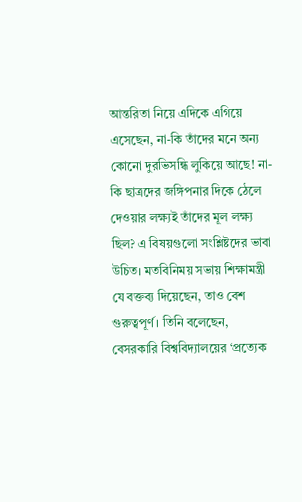আন্তরিতা নিয়ে এদিকে এগিয়ে এসেছেন, না-কি তাঁদের মনে অন্য কোনো দুরভিসন্ধি লুকিয়ে আছে! না-কি ছাত্রদের জঙ্গিপনার দিকে ঠেলে দেওয়ার লক্ষ্যই তাঁদের মূল লক্ষ্য ছিল? এ বিষয়গুলো সংশ্লিষ্টদের ভাবা উচিত। মতবিনিময় সভায় শিক্ষামন্ত্রী যে বক্তব্য দিয়েছেন, তাও বেশ গুরুত্বপূর্ণ। তিনি বলেছেন, বেসরকারি বিশ্ববিদ্যালয়ের ‘প্রত্যেক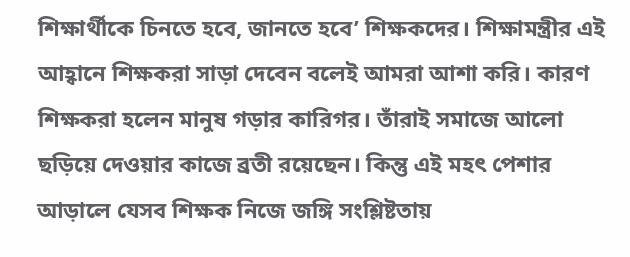শিক্ষার্থীকে চিনতে হবে, জানতে হবে’ শিক্ষকদের। শিক্ষামন্ত্রীর এই আহ্বানে শিক্ষকরা সাড়া দেবেন বলেই আমরা আশা করি। কারণ শিক্ষকরা হলেন মানুষ গড়ার কারিগর। তাঁরাই সমাজে আলো ছড়িয়ে দেওয়ার কাজে ব্রতী রয়েছেন। কিন্তু এই মহৎ পেশার আড়ালে যেসব শিক্ষক নিজে জঙ্গি সংশ্লিষ্টতায়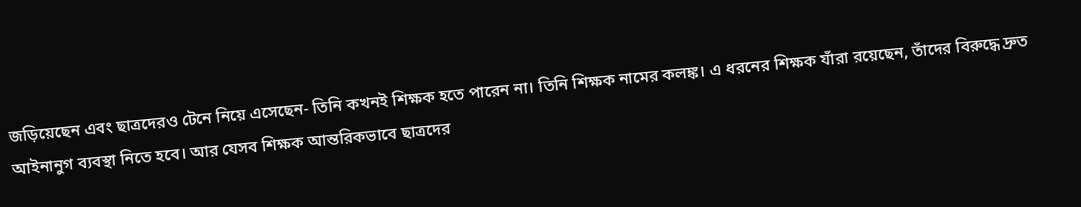জড়িয়েছেন এবং ছাত্রদেরও টেনে নিয়ে এসেছেন- তিনি কখনই শিক্ষক হতে পারেন না। তিনি শিক্ষক নামের কলঙ্ক। এ ধরনের শিক্ষক যাঁরা রয়েছেন, তাঁদের বিরুদ্ধে দ্রুত আইনানুগ ব্যবস্থা নিতে হবে। আর যেসব শিক্ষক আন্তরিকভাবে ছাত্রদের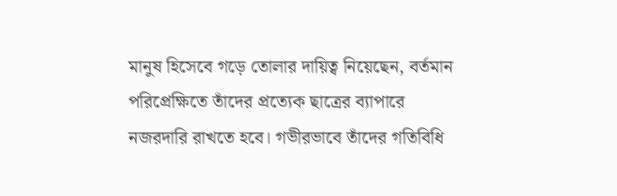মানুষ হিসেবে গড়ে তোলার দায়িত্ব নিয়েছেন, বর্তমান পরিপ্রেক্ষিতে তাঁদের প্রত্যেক ছাত্রের ব্যাপারে নজরদারি রাখতে হবে। গভীরভাবে তাঁদের গতিবিধি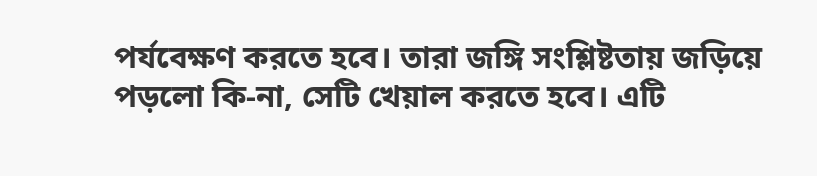পর্যবেক্ষণ করতে হবে। তারা জঙ্গি সংশ্লিষ্টতায় জড়িয়ে পড়লো কি-না, সেটি খেয়াল করতে হবে। এটি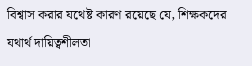বিশ্বাস করার যথেষ্ট কারণ রয়েছে যে, শিক্ষকদের যথার্থ দায়িত্বশীলতা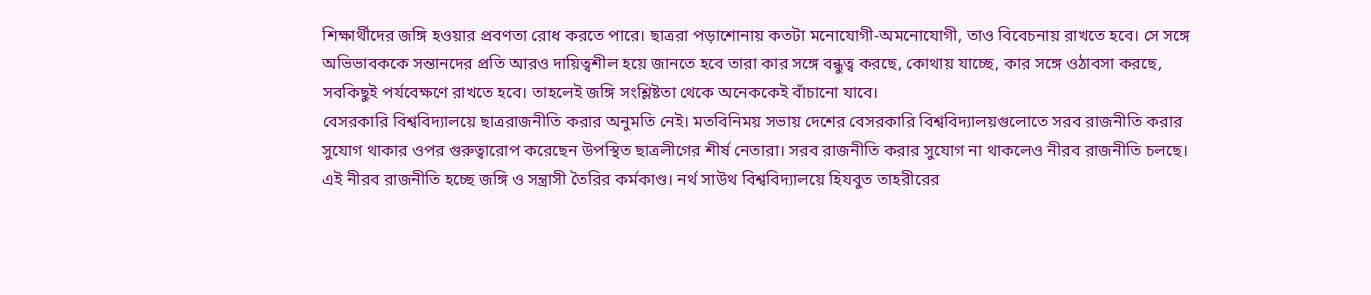শিক্ষার্থীদের জঙ্গি হওয়ার প্রবণতা রোধ করতে পারে। ছাত্ররা পড়াশোনায় কতটা মনোযোগী-অমনোযোগী, তাও বিবেচনায় রাখতে হবে। সে সঙ্গে অভিভাবককে সন্তানদের প্রতি আরও দায়িত্বশীল হয়ে জানতে হবে তারা কার সঙ্গে বন্ধুত্ব করছে, কোথায় যাচ্ছে, কার সঙ্গে ওঠাবসা করছে, সবকিছুই পর্যবেক্ষণে রাখতে হবে। তাহলেই জঙ্গি সংশ্লিষ্টতা থেকে অনেককেই বাঁচানো যাবে।
বেসরকারি বিশ্ববিদ্যালয়ে ছাত্ররাজনীতি করার অনুমতি নেই। মতবিনিময় সভায় দেশের বেসরকারি বিশ্ববিদ্যালয়গুলোতে সরব রাজনীতি করার সুযোগ থাকার ওপর গুরুত্বারোপ করেছেন উপস্থিত ছাত্রলীগের শীর্ষ নেতারা। সরব রাজনীতি করার সুযোগ না থাকলেও নীরব রাজনীতি চলছে। এই নীরব রাজনীতি হচ্ছে জঙ্গি ও সন্ত্রাসী তৈরির কর্মকাণ্ড। নর্থ সাউথ বিশ্ববিদ্যালয়ে হিযবুত তাহরীরের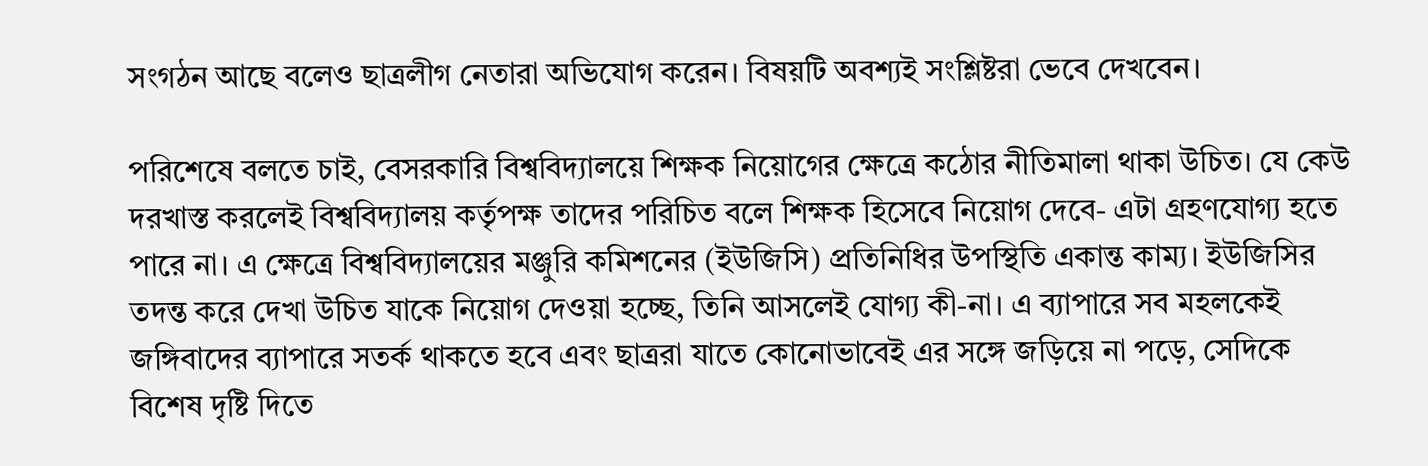সংগঠন আছে বলেও ছাত্রলীগ নেতারা অভিযোগ করেন। বিষয়টি অবশ্যই সংশ্লিষ্টরা ভেবে দেখবেন।

পরিশেষে বলতে চাই, বেসরকারি বিশ্ববিদ্যালয়ে শিক্ষক নিয়োগের ক্ষেত্রে কঠোর নীতিমালা থাকা উচিত। যে কেউ দরখাস্ত করলেই বিশ্ববিদ্যালয় কর্তৃপক্ষ তাদের পরিচিত বলে শিক্ষক হিসেবে নিয়োগ দেবে- এটা গ্রহণযোগ্য হতে পারে না। এ ক্ষেত্রে বিশ্ববিদ্যালয়ের মঞ্জুরি কমিশনের (ইউজিসি) প্রতিনিধির উপস্থিতি একান্ত কাম্য। ইউজিসির তদন্ত করে দেখা উচিত যাকে নিয়োগ দেওয়া হচ্ছে, তিনি আসলেই যোগ্য কী-না। এ ব্যাপারে সব মহলকেই জঙ্গিবাদের ব্যাপারে সতর্ক থাকতে হবে এবং ছাত্ররা যাতে কোনোভাবেই এর সঙ্গে জড়িয়ে না পড়ে, সেদিকে বিশেষ দৃষ্টি দিতে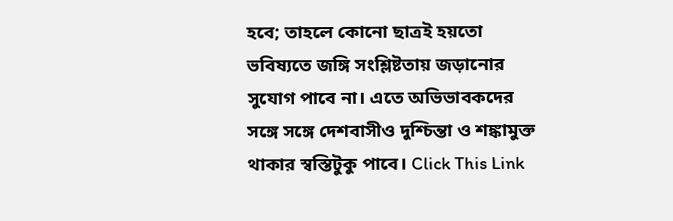হবে; তাহলে কোনো ছাত্রই হয়তো ভবিষ্যতে জঙ্গি সংশ্লিষ্টতায় জড়ানোর সুযোগ পাবে না। এতে অভিভাবকদের সঙ্গে সঙ্গে দেশবাসীও দুশ্চিন্তা ও শঙ্কামুক্ত থাকার স্বস্তিটুকু পাবে। Click This Link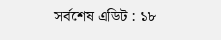সর্বশেষ এডিট : ১৮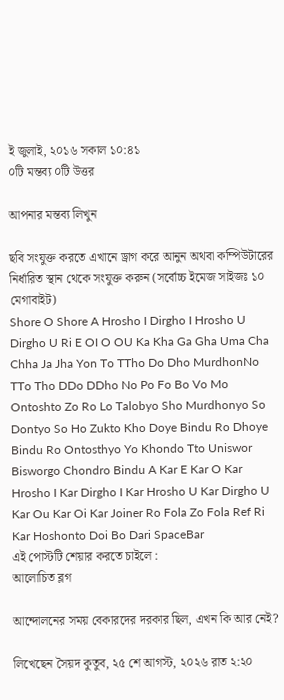ই জুলাই, ২০১৬ সকাল ১০:৪১
০টি মন্তব্য ০টি উত্তর

আপনার মন্তব্য লিখুন

ছবি সংযুক্ত করতে এখানে ড্রাগ করে আনুন অথবা কম্পিউটারের নির্ধারিত স্থান থেকে সংযুক্ত করুন (সর্বোচ্চ ইমেজ সাইজঃ ১০ মেগাবাইট)
Shore O Shore A Hrosho I Dirgho I Hrosho U Dirgho U Ri E OI O OU Ka Kha Ga Gha Uma Cha Chha Ja Jha Yon To TTho Do Dho MurdhonNo TTo Tho DDo DDho No Po Fo Bo Vo Mo Ontoshto Zo Ro Lo Talobyo Sho Murdhonyo So Dontyo So Ho Zukto Kho Doye Bindu Ro Dhoye Bindu Ro Ontosthyo Yo Khondo Tto Uniswor Bisworgo Chondro Bindu A Kar E Kar O Kar Hrosho I Kar Dirgho I Kar Hrosho U Kar Dirgho U Kar Ou Kar Oi Kar Joiner Ro Fola Zo Fola Ref Ri Kar Hoshonto Doi Bo Dari SpaceBar
এই পোস্টটি শেয়ার করতে চাইলে :
আলোচিত ব্লগ

আন্দোলনের সময় বেকারদের দরকার ছিল, এখন কি আর নেই?

লিখেছেন সৈয়দ কুতুব, ২৫ শে আগস্ট, ২০২৬ রাত ২:২০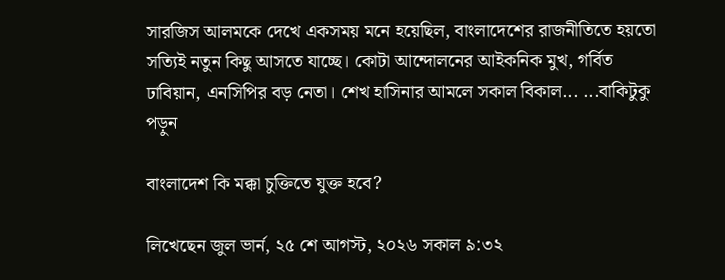সারজিস আলমকে দেখে একসময় মনে হয়েছিল, বাংলাদেশের রাজনীতিতে হয়তো সত্যিই নতুন কিছু আসতে যাচ্ছে। কোটা আন্দোলনের আইকনিক মুখ, গর্বিত ঢাবিয়ান, এনসিপির বড় নেতা। শেখ হাসিনার আমলে সকাল বিকাল... ...বাকিটুকু পড়ুন

বাংলাদেশ কি মক্কা চুক্তিতে যুক্ত হবে?

লিখেছেন জুল ভার্ন, ২৫ শে আগস্ট, ২০২৬ সকাল ৯:৩২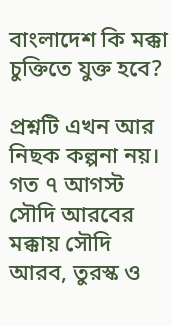বাংলাদেশ কি মক্কা চুক্তিতে যুক্ত হবে?

প্রশ্নটি এখন আর নিছক কল্পনা নয়।
গত ৭ আগস্ট সৌদি আরবের মক্কায় সৌদি আরব, তুরস্ক ও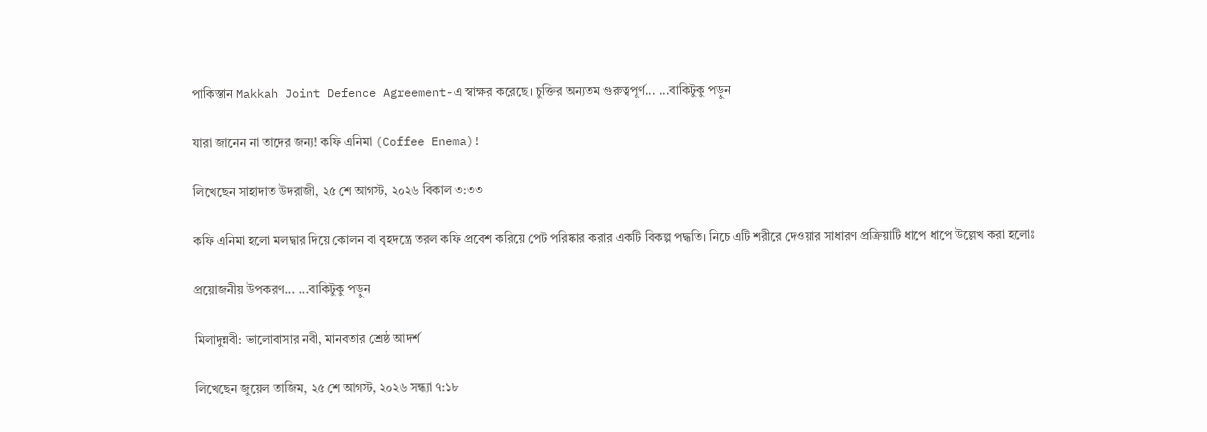পাকিস্তান Makkah Joint Defence Agreement-এ স্বাক্ষর করেছে। চুক্তির অন্যতম গুরুত্বপূর্ণ... ...বাকিটুকু পড়ুন

যারা জানেন না তাদের জন্য! কফি এনিমা (Coffee Enema)!

লিখেছেন সাহাদাত উদরাজী, ২৫ শে আগস্ট, ২০২৬ বিকাল ৩:৩৩

কফি এনিমা হলো মলদ্বার দিয়ে কোলন বা বৃহদন্ত্রে তরল কফি প্রবেশ করিয়ে পেট পরিষ্কার করার একটি বিকল্প পদ্ধতি। নিচে এটি শরীরে দেওয়ার সাধারণ প্রক্রিয়াটি ধাপে ধাপে উল্লেখ করা হলোঃ

প্রয়োজনীয় উপকরণ... ...বাকিটুকু পড়ুন

মিলাদুন্নবী: ভালোবাসার নবী, মানবতার শ্রেষ্ঠ আদর্শ

লিখেছেন জুয়েল তাজিম, ২৫ শে আগস্ট, ২০২৬ সন্ধ্যা ৭:১৮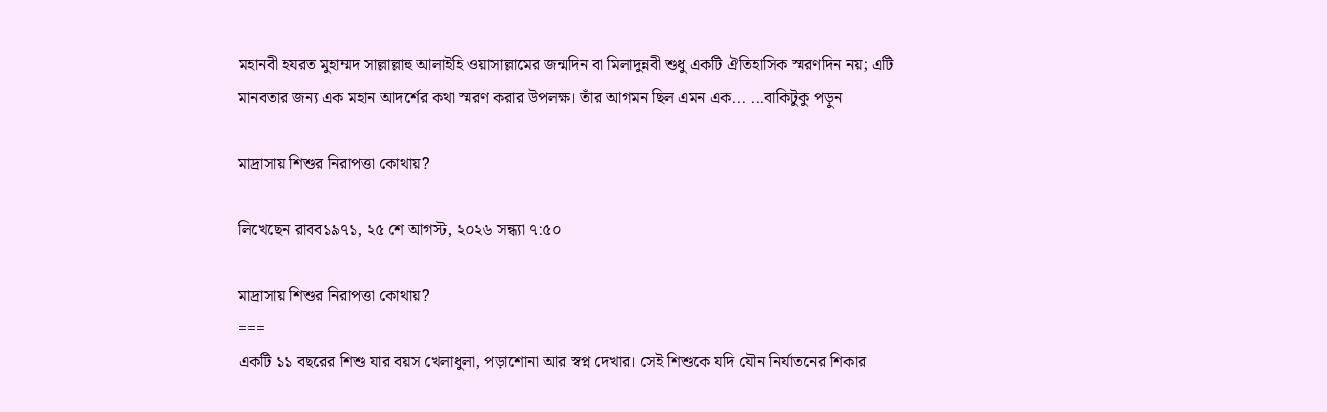মহানবী হযরত মুহাম্মদ সাল্লাল্লাহু আলাইহি ওয়াসাল্লামের জন্মদিন বা মিলাদুন্নবী শুধু একটি ঐতিহাসিক স্মরণদিন নয়; এটি মানবতার জন্য এক মহান আদর্শের কথা স্মরণ করার উপলক্ষ। তাঁর আগমন ছিল এমন এক... ...বাকিটুকু পড়ুন

মাদ্রাসায় শিশুর নিরাপত্তা কোথায়?

লিখেছেন রাবব১৯৭১, ২৫ শে আগস্ট, ২০২৬ সন্ধ্যা ৭:৫০

মাদ্রাসায় শিশুর নিরাপত্তা কোথায়?
===
একটি ১১ বছরের শিশু যার বয়স খেলাধুলা, পড়াশোনা আর স্বপ্ন দেখার। সেই শিশুকে যদি যৌন নির্যাতনের শিকার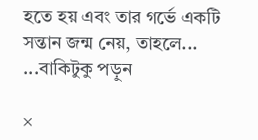হতে হয় এবং তার গর্ভে একটি সন্তান জন্ম নেয়, তাহলে... ...বাকিটুকু পড়ুন

×